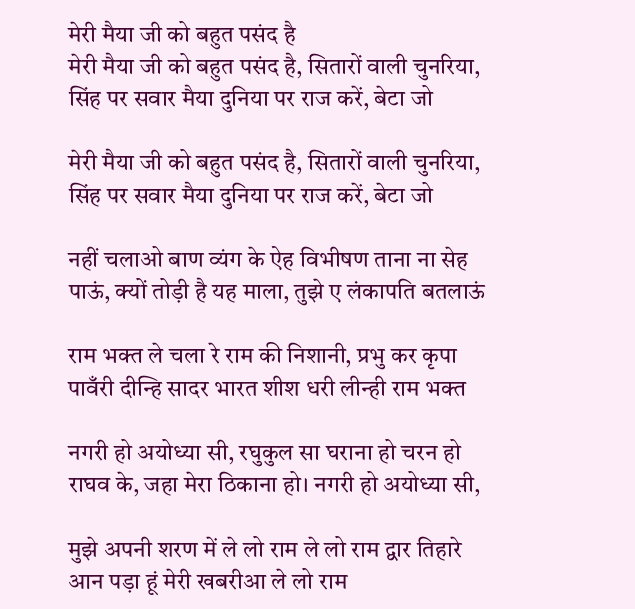मेरी मैया जी को बहुत पसंद है
मेरी मैया जी को बहुत पसंद है, सितारों वाली चुनरिया, सिंह पर सवार मैया दुनिया पर राज करें, बेटा जो

मेरी मैया जी को बहुत पसंद है, सितारों वाली चुनरिया, सिंह पर सवार मैया दुनिया पर राज करें, बेटा जो

नहीं चलाओ बाण व्यंग के ऐह विभीषण ताना ना सेह पाऊं, क्यों तोड़ी है यह माला, तुझे ए लंकापति बतलाऊं

राम भक्त ले चला रे राम की निशानी, प्रभु कर कृपा पावँरी दीन्हि सादर भारत शीश धरी लीन्ही राम भक्त

नगरी हो अयोध्या सी, रघुकुल सा घराना हो चरन हो राघव के, जहा मेरा ठिकाना हो। नगरी हो अयोध्या सी,

मुझे अपनी शरण में ले लो राम ले लो राम द्वार तिहारे आन पड़ा हूं मेरी खबरीआ ले लो राम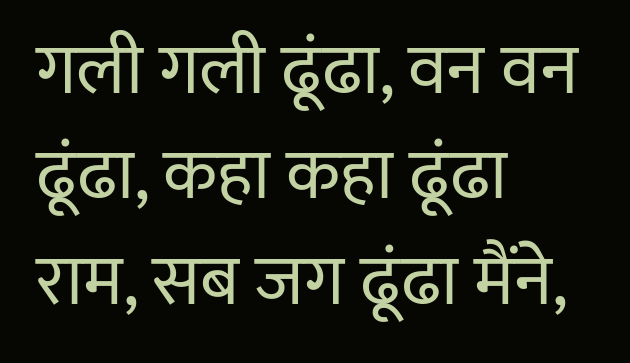गली गली ढूंढा, वन वन ढूंढा, कहा कहा ढूंढा राम, सब जग ढूंढा मैंने,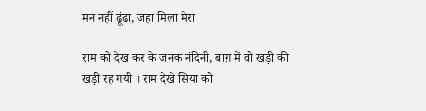मन नहीं ढूंढा, जहा मिला मेरा

राम को देख कर के जनक नंदिनी, बाग़ में वो खड़ी की खड़ी रह गयी । राम देखे सिया को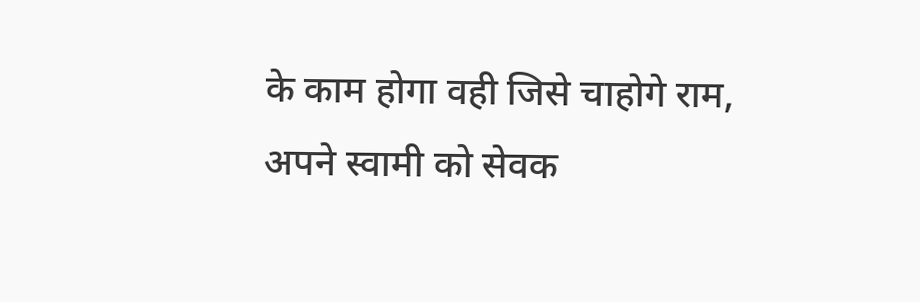के काम होगा वही जिसे चाहोगे राम, अपने स्वामी को सेवक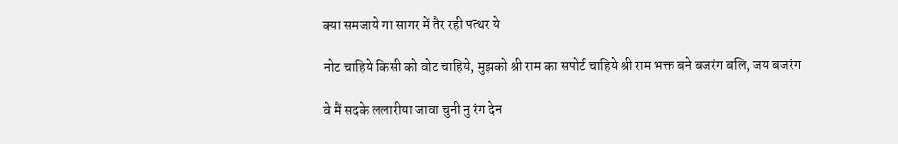क्या समजाये गा सागर में तैर रही पत्थर ये

नोट चाहिये किसी को वोट चाहिये, मुझको श्री राम का सपोर्ट चाहिये श्री राम भक्त बने बजरंग बलि, जय बजरंग

वे मैं सदके ललारीया जावा चुनी नु रंग देन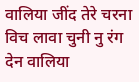वालिया जींद तेरे चरना विच लावा चुनी नु रंग देन वालिया